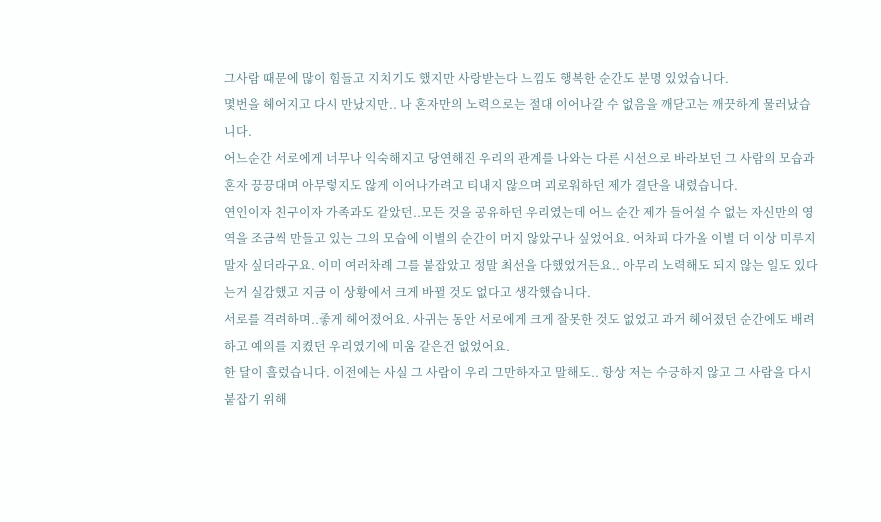그사람 때문에 많이 힘들고 지치기도 했지만 사랑받는다 느낌도 행복한 순간도 분명 있었습니다.
몇번을 헤어지고 다시 만났지만.. 나 혼자만의 노력으로는 절대 이어나갈 수 없음을 깨닫고는 깨끗하게 물러났습니다.
어느순간 서로에게 너무나 익숙해지고 당연해진 우리의 관계를 나와는 다른 시선으로 바라보던 그 사람의 모습과 혼자 끙끙대며 아무렇지도 않게 이어나가려고 티내지 않으며 괴로워하던 제가 결단을 내렸습니다.
연인이자 친구이자 가족과도 같았던..모든 것을 공유하던 우리였는데 어느 순간 제가 들어설 수 없는 자신만의 영역을 조금씩 만들고 있는 그의 모습에 이별의 순간이 머지 않았구나 싶었어요. 어차피 다가올 이별 더 이상 미루지 말자 싶더라구요. 이미 여러차례 그를 붙잡았고 정말 최선을 다했었거든요.. 아무리 노력해도 되지 않는 일도 있다는거 실감했고 지금 이 상황에서 크게 바뀔 것도 없다고 생각했습니다.
서로를 격려하며..좋게 헤어졌어요. 사귀는 동안 서로에게 크게 잘못한 것도 없었고 과거 헤어졌던 순간에도 배려하고 예의를 지켰던 우리였기에 미움 같은건 없었어요.
한 달이 흘렀습니다. 이전에는 사실 그 사람이 우리 그만하자고 말해도.. 항상 저는 수긍하지 않고 그 사람을 다시 붙잡기 위해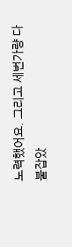노력했어요. 그리고 세번가량 다 붙잡았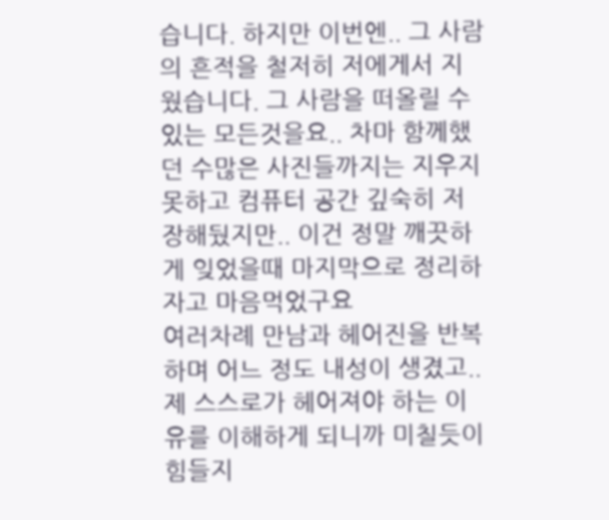습니다. 하지만 이번엔.. 그 사람의 흔적을 철저히 저에게서 지웠습니다. 그 사람을 떠올릴 수 있는 모든것을요.. 차마 함께했던 수많은 사진들까지는 지우지 못하고 컴퓨터 공간 깊숙히 저장해뒀지만.. 이건 정말 깨끗하게 잊었을때 마지막으로 정리하자고 마음먹었구요
여러차례 만남과 헤어진을 반복하며 어느 정도 내성이 생겼고.. 제 스스로가 헤어져야 하는 이유를 이해하게 되니까 미칠듯이 힘들지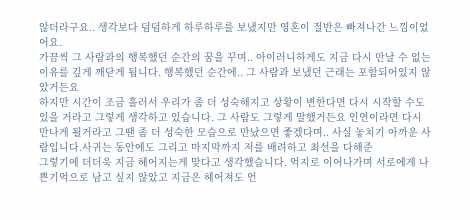않더라구요.. 생각보다 덤덤하게 하루하루를 보냈지만 영혼이 절반은 빠져나간 느낌이었어요.
가끔씩 그 사람과의 행복했던 순간의 꿈을 꾸며.. 아이러니하게도 지금 다시 만날 수 없는 이유를 깊게 깨닫게 됩니다. 행복했던 순간에.. 그 사람과 보냈던 근래는 포함되어있지 않았거든요
하지만 시간이 조금 흘러서 우리가 좀 더 성숙해지고 상황이 변한다면 다시 시작할 수도 있을 거라고 그렇게 생각하고 있습니다. 그 사람도 그렇게 말했거든요 인연이라면 다시 만나게 될거라고 그땐 좀 더 성숙한 모습으로 만났으면 좋겠다며.. 사실 놓치기 아까운 사람입니다.사귀는 동안에도 그리고 마지막까지 저를 배려하고 최선을 다해준
그렇기에 더더욱 지금 헤어지는게 맞다고 생각했습니다. 억지로 이어나가며 서로에게 나쁜기억으로 남고 싶지 않았고 지금은 헤어져도 언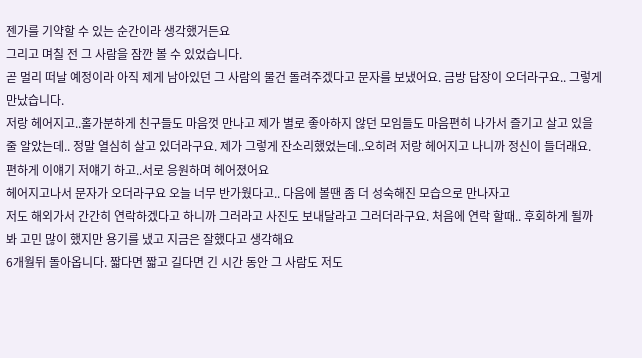젠가를 기약할 수 있는 순간이라 생각했거든요
그리고 며칠 전 그 사람을 잠깐 볼 수 있었습니다.
곧 멀리 떠날 예정이라 아직 제게 남아있던 그 사람의 물건 돌려주겠다고 문자를 보냈어요. 금방 답장이 오더라구요.. 그렇게 만났습니다.
저랑 헤어지고..홀가분하게 친구들도 마음껏 만나고 제가 별로 좋아하지 않던 모임들도 마음편히 나가서 즐기고 살고 있을 줄 알았는데.. 정말 열심히 살고 있더라구요. 제가 그렇게 잔소리했었는데..오히려 저랑 헤어지고 나니까 정신이 들더래요.
편하게 이얘기 저얘기 하고..서로 응원하며 헤어졌어요
헤어지고나서 문자가 오더라구요 오늘 너무 반가웠다고.. 다음에 볼땐 좀 더 성숙해진 모습으로 만나자고
저도 해외가서 간간히 연락하겠다고 하니까 그러라고 사진도 보내달라고 그러더라구요. 처음에 연락 할때.. 후회하게 될까봐 고민 많이 했지만 용기를 냈고 지금은 잘했다고 생각해요
6개월뒤 돌아옵니다. 짧다면 짧고 길다면 긴 시간 동안 그 사람도 저도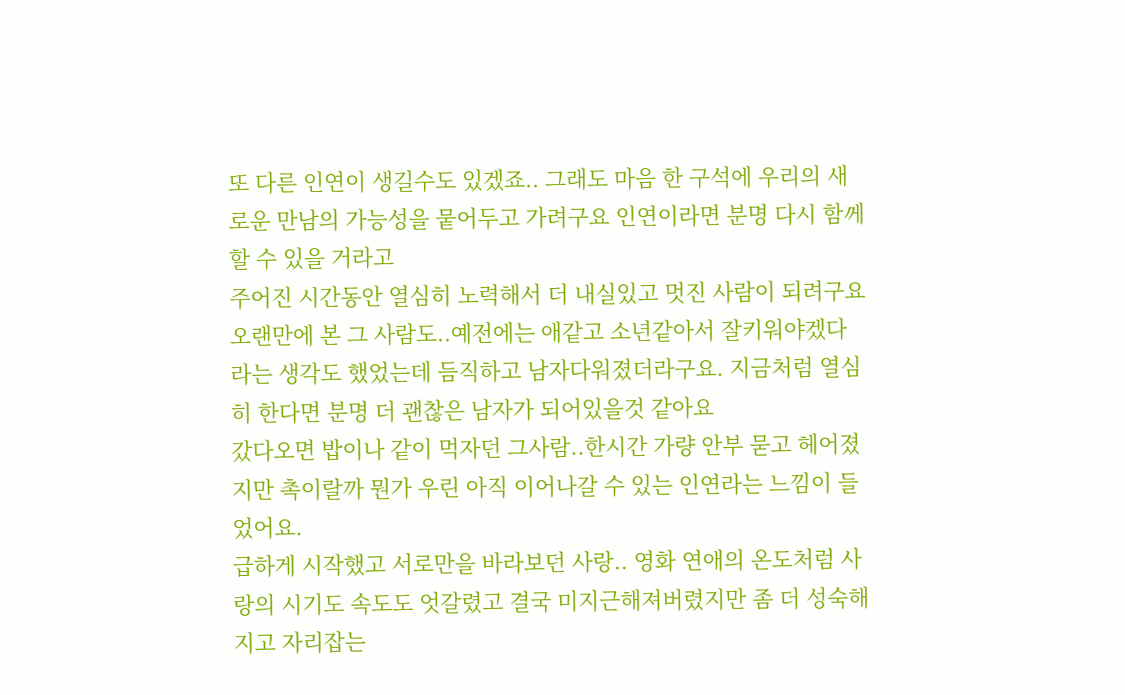또 다른 인연이 생길수도 있겠죠.. 그래도 마음 한 구석에 우리의 새로운 만남의 가능성을 뭍어두고 가려구요 인연이라면 분명 다시 함께 할 수 있을 거라고
주어진 시간동안 열심히 노력해서 더 내실있고 멋진 사람이 되려구요
오랜만에 본 그 사람도..예전에는 애같고 소년같아서 잘키워야겠다라는 생각도 했었는데 듬직하고 남자다워졌더라구요. 지금처럼 열심히 한다면 분명 더 괜찮은 남자가 되어있을것 같아요
갔다오면 밥이나 같이 먹자던 그사람..한시간 가량 안부 묻고 헤어졌지만 촉이랄까 뭔가 우린 아직 이어나갈 수 있는 인연라는 느낌이 들었어요.
급하게 시작했고 서로만을 바라보던 사랑.. 영화 연애의 온도처럼 사랑의 시기도 속도도 엇갈렸고 결국 미지근해져버렸지만 좀 더 성숙해지고 자리잡는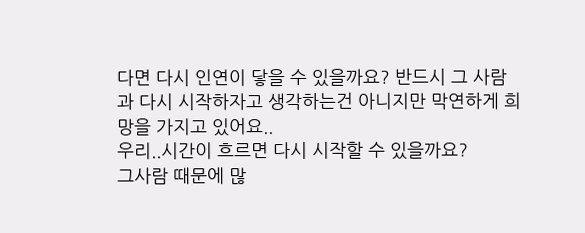다면 다시 인연이 닿을 수 있을까요? 반드시 그 사람과 다시 시작하자고 생각하는건 아니지만 막연하게 희망을 가지고 있어요..
우리..시간이 흐르면 다시 시작할 수 있을까요?
그사람 때문에 많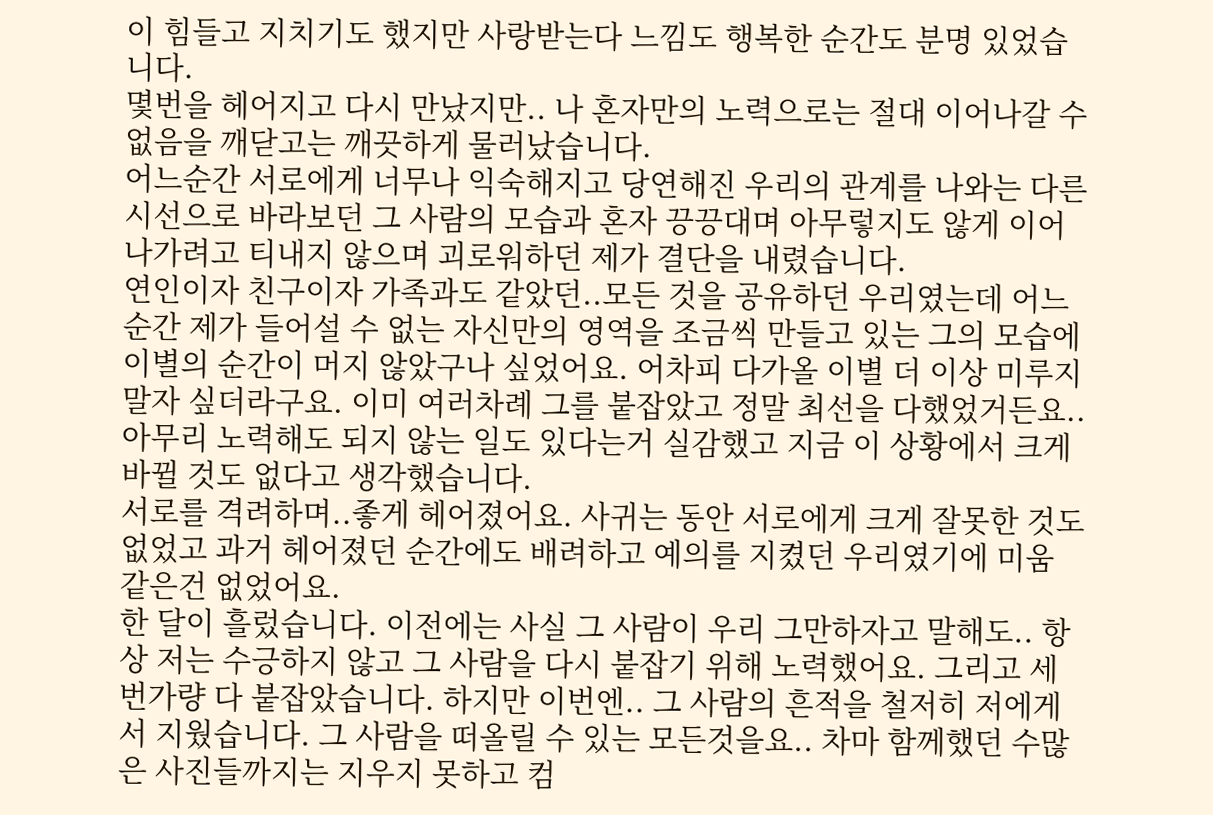이 힘들고 지치기도 했지만 사랑받는다 느낌도 행복한 순간도 분명 있었습니다.
몇번을 헤어지고 다시 만났지만.. 나 혼자만의 노력으로는 절대 이어나갈 수 없음을 깨닫고는 깨끗하게 물러났습니다.
어느순간 서로에게 너무나 익숙해지고 당연해진 우리의 관계를 나와는 다른 시선으로 바라보던 그 사람의 모습과 혼자 끙끙대며 아무렇지도 않게 이어나가려고 티내지 않으며 괴로워하던 제가 결단을 내렸습니다.
연인이자 친구이자 가족과도 같았던..모든 것을 공유하던 우리였는데 어느 순간 제가 들어설 수 없는 자신만의 영역을 조금씩 만들고 있는 그의 모습에 이별의 순간이 머지 않았구나 싶었어요. 어차피 다가올 이별 더 이상 미루지 말자 싶더라구요. 이미 여러차례 그를 붙잡았고 정말 최선을 다했었거든요.. 아무리 노력해도 되지 않는 일도 있다는거 실감했고 지금 이 상황에서 크게 바뀔 것도 없다고 생각했습니다.
서로를 격려하며..좋게 헤어졌어요. 사귀는 동안 서로에게 크게 잘못한 것도 없었고 과거 헤어졌던 순간에도 배려하고 예의를 지켰던 우리였기에 미움 같은건 없었어요.
한 달이 흘렀습니다. 이전에는 사실 그 사람이 우리 그만하자고 말해도.. 항상 저는 수긍하지 않고 그 사람을 다시 붙잡기 위해 노력했어요. 그리고 세번가량 다 붙잡았습니다. 하지만 이번엔.. 그 사람의 흔적을 철저히 저에게서 지웠습니다. 그 사람을 떠올릴 수 있는 모든것을요.. 차마 함께했던 수많은 사진들까지는 지우지 못하고 컴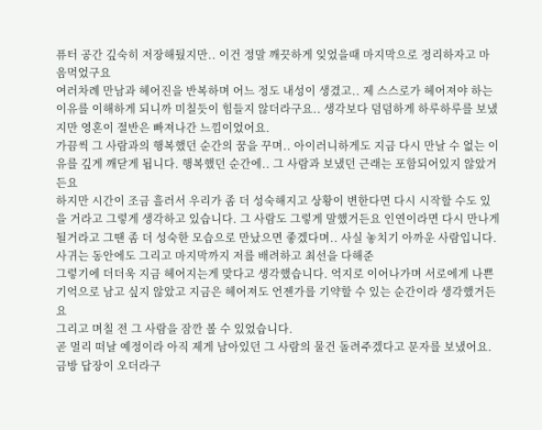퓨터 공간 깊숙히 저장해뒀지만.. 이건 정말 깨끗하게 잊었을때 마지막으로 정리하자고 마음먹었구요
여러차례 만남과 헤어진을 반복하며 어느 정도 내성이 생겼고.. 제 스스로가 헤어져야 하는 이유를 이해하게 되니까 미칠듯이 힘들지 않더라구요.. 생각보다 덤덤하게 하루하루를 보냈지만 영혼이 절반은 빠져나간 느낌이었어요.
가끔씩 그 사람과의 행복했던 순간의 꿈을 꾸며.. 아이러니하게도 지금 다시 만날 수 없는 이유를 깊게 깨닫게 됩니다. 행복했던 순간에.. 그 사람과 보냈던 근래는 포함되어있지 않았거든요
하지만 시간이 조금 흘러서 우리가 좀 더 성숙해지고 상황이 변한다면 다시 시작할 수도 있을 거라고 그렇게 생각하고 있습니다. 그 사람도 그렇게 말했거든요 인연이라면 다시 만나게 될거라고 그땐 좀 더 성숙한 모습으로 만났으면 좋겠다며.. 사실 놓치기 아까운 사람입니다.사귀는 동안에도 그리고 마지막까지 저를 배려하고 최선을 다해준
그렇기에 더더욱 지금 헤어지는게 맞다고 생각했습니다. 억지로 이어나가며 서로에게 나쁜기억으로 남고 싶지 않았고 지금은 헤어져도 언젠가를 기약할 수 있는 순간이라 생각했거든요
그리고 며칠 전 그 사람을 잠깐 볼 수 있었습니다.
곧 멀리 떠날 예정이라 아직 제게 남아있던 그 사람의 물건 돌려주겠다고 문자를 보냈어요. 금방 답장이 오더라구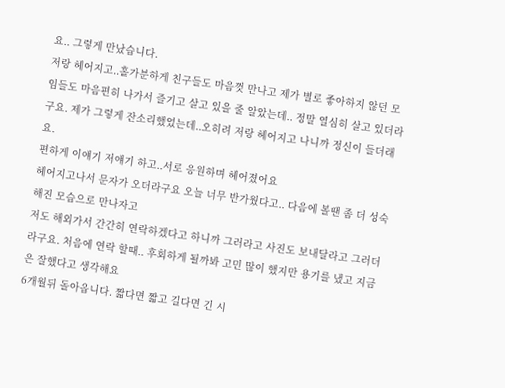요.. 그렇게 만났습니다.
저랑 헤어지고..홀가분하게 친구들도 마음껏 만나고 제가 별로 좋아하지 않던 모임들도 마음편히 나가서 즐기고 살고 있을 줄 알았는데.. 정말 열심히 살고 있더라구요. 제가 그렇게 잔소리했었는데..오히려 저랑 헤어지고 나니까 정신이 들더래요.
편하게 이얘기 저얘기 하고..서로 응원하며 헤어졌어요
헤어지고나서 문자가 오더라구요 오늘 너무 반가웠다고.. 다음에 볼땐 좀 더 성숙해진 모습으로 만나자고
저도 해외가서 간간히 연락하겠다고 하니까 그러라고 사진도 보내달라고 그러더라구요. 처음에 연락 할때.. 후회하게 될까봐 고민 많이 했지만 용기를 냈고 지금은 잘했다고 생각해요
6개월뒤 돌아옵니다. 짧다면 짧고 길다면 긴 시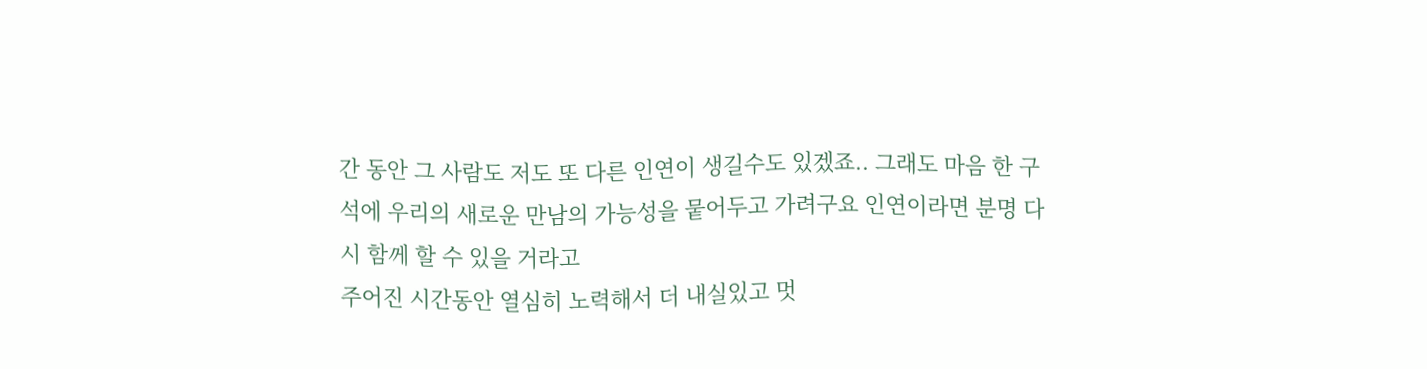간 동안 그 사람도 저도 또 다른 인연이 생길수도 있겠죠.. 그래도 마음 한 구석에 우리의 새로운 만남의 가능성을 뭍어두고 가려구요 인연이라면 분명 다시 함께 할 수 있을 거라고
주어진 시간동안 열심히 노력해서 더 내실있고 멋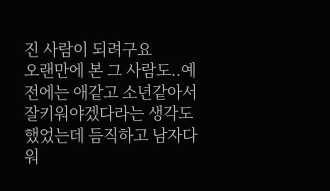진 사람이 되려구요
오랜만에 본 그 사람도..예전에는 애같고 소년같아서 잘키워야겠다라는 생각도 했었는데 듬직하고 남자다워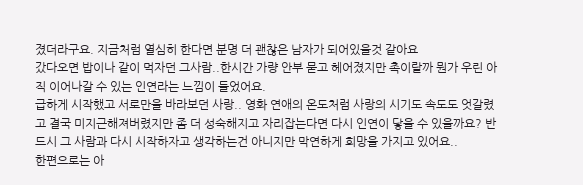졌더라구요. 지금처럼 열심히 한다면 분명 더 괜찮은 남자가 되어있을것 같아요
갔다오면 밥이나 같이 먹자던 그사람..한시간 가량 안부 묻고 헤어졌지만 촉이랄까 뭔가 우린 아직 이어나갈 수 있는 인연라는 느낌이 들었어요.
급하게 시작했고 서로만을 바라보던 사랑.. 영화 연애의 온도처럼 사랑의 시기도 속도도 엇갈렸고 결국 미지근해져버렸지만 좀 더 성숙해지고 자리잡는다면 다시 인연이 닿을 수 있을까요? 반드시 그 사람과 다시 시작하자고 생각하는건 아니지만 막연하게 희망을 가지고 있어요..
한편으로는 아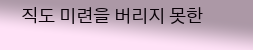직도 미련을 버리지 못한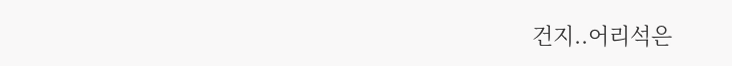건지..어리석은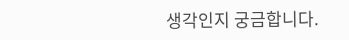생각인지 궁금합니다.